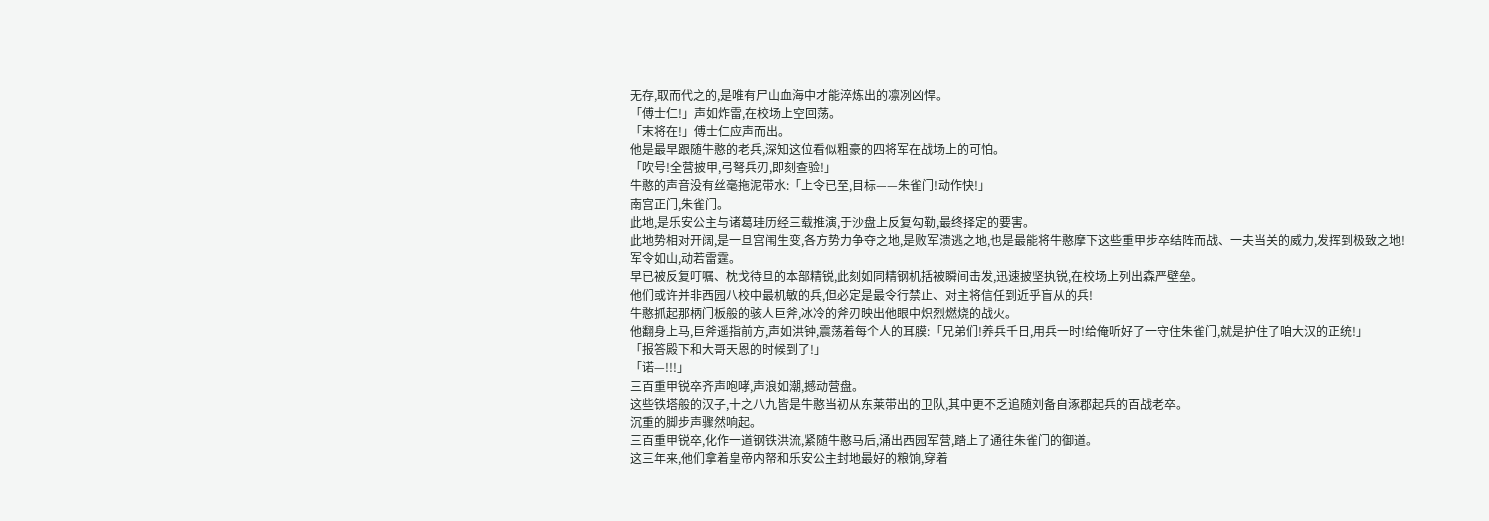无存,取而代之的,是唯有尸山血海中才能淬炼出的凛冽凶悍。
「傅士仁!」声如炸雷,在校场上空回荡。
「末将在!」傅士仁应声而出。
他是最早跟随牛憨的老兵,深知这位看似粗豪的四将军在战场上的可怕。
「吹号!全营披甲,弓弩兵刃,即刻查验!」
牛憨的声音没有丝毫拖泥带水:「上令已至,目标——朱雀门!动作快!」
南宫正门,朱雀门。
此地,是乐安公主与诸葛珪历经三载推演,于沙盘上反复勾勒,最终择定的要害。
此地势相对开阔,是一旦宫闱生变,各方势力争夺之地,是败军溃逃之地,也是最能将牛憨摩下这些重甲步卒结阵而战、一夫当关的威力,发挥到极致之地!
军令如山,动若雷霆。
早已被反复叮嘱、枕戈待旦的本部精锐,此刻如同精钢机括被瞬间击发,迅速披坚执锐,在校场上列出森严壁垒。
他们或许并非西园八校中最机敏的兵,但必定是最令行禁止、对主将信任到近乎盲从的兵!
牛憨抓起那柄门板般的骇人巨斧,冰冷的斧刃映出他眼中炽烈燃烧的战火。
他翻身上马,巨斧遥指前方,声如洪钟,震荡着每个人的耳膜:「兄弟们!养兵千日,用兵一时!给俺听好了一守住朱雀门,就是护住了咱大汉的正统!」
「报答殿下和大哥天恩的时候到了!」
「诺—!!!」
三百重甲锐卒齐声咆哮,声浪如潮,撼动营盘。
这些铁塔般的汉子,十之八九皆是牛憨当初从东莱带出的卫队,其中更不乏追随刘备自涿郡起兵的百战老卒。
沉重的脚步声骤然响起。
三百重甲锐卒,化作一道钢铁洪流,紧随牛憨马后,涌出西园军营,踏上了通往朱雀门的御道。
这三年来,他们拿着皇帝内帑和乐安公主封地最好的粮饷,穿着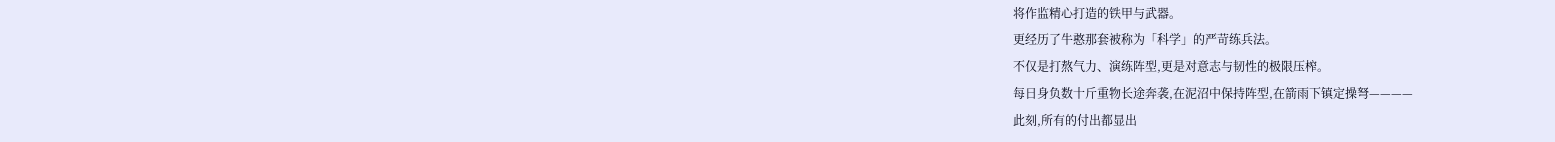将作监精心打造的铁甲与武器。
更经历了牛憨那套被称为「科学」的严苛练兵法。
不仅是打熬气力、演练阵型,更是对意志与韧性的极限压榨。
每日身负数十斤重物长途奔袭,在泥沼中保持阵型,在箭雨下镇定操弩————
此刻,所有的付出都显出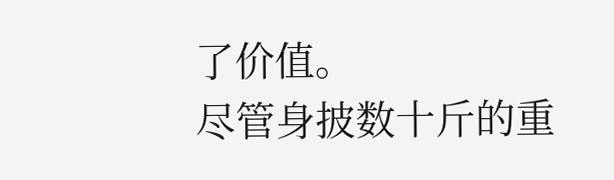了价值。
尽管身披数十斤的重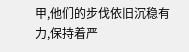甲,他们的步伐依旧沉稳有力,保持着严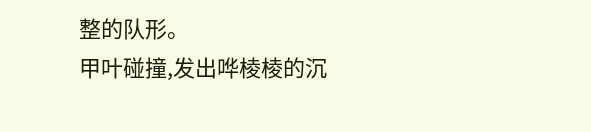整的队形。
甲叶碰撞,发出哗棱棱的沉